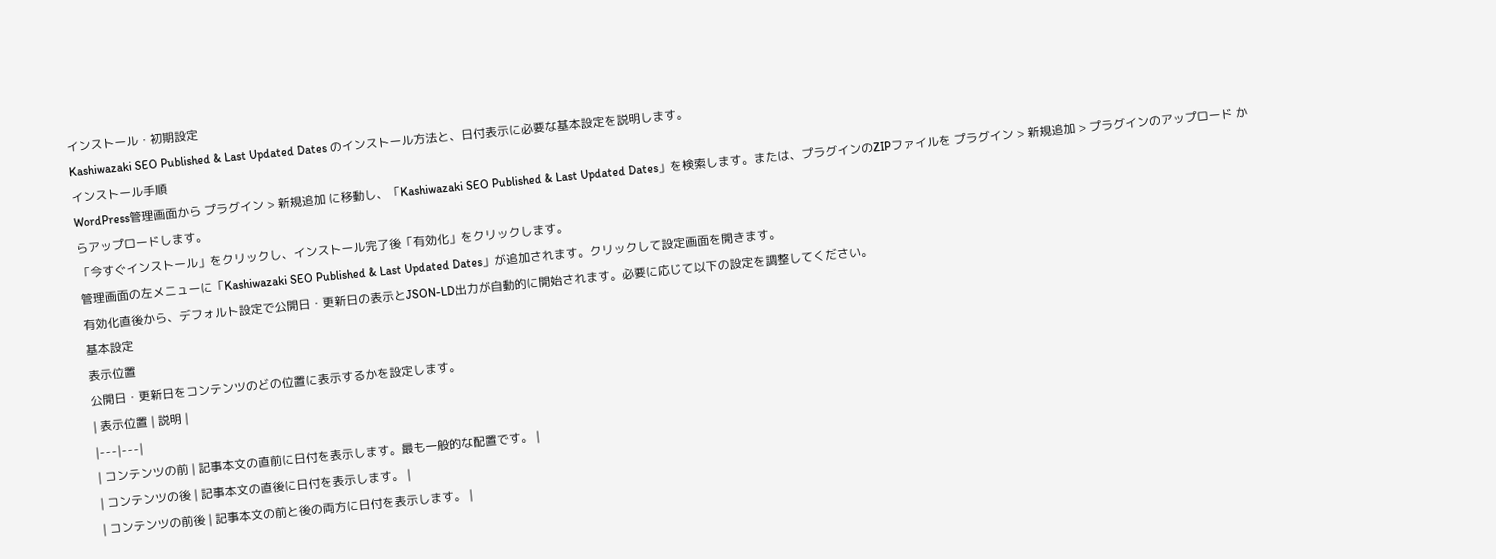インストール・初期設定
Kashiwazaki SEO Published & Last Updated Dates のインストール方法と、日付表示に必要な基本設定を説明します。
インストール手順
WordPress管理画面から プラグイン > 新規追加 に移動し、「Kashiwazaki SEO Published & Last Updated Dates」を検索します。または、プラグインのZIPファイルを プラグイン > 新規追加 > プラグインのアップロード からアップロードします。
「今すぐインストール」をクリックし、インストール完了後「有効化」をクリックします。
管理画面の左メニューに「Kashiwazaki SEO Published & Last Updated Dates」が追加されます。クリックして設定画面を開きます。
有効化直後から、デフォルト設定で公開日・更新日の表示とJSON-LD出力が自動的に開始されます。必要に応じて以下の設定を調整してください。
基本設定
表示位置
公開日・更新日をコンテンツのどの位置に表示するかを設定します。
| 表示位置 | 説明 |
|---|---|
| コンテンツの前 | 記事本文の直前に日付を表示します。最も一般的な配置です。 |
| コンテンツの後 | 記事本文の直後に日付を表示します。 |
| コンテンツの前後 | 記事本文の前と後の両方に日付を表示します。 |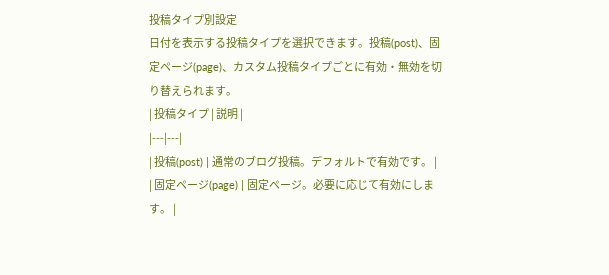投稿タイプ別設定
日付を表示する投稿タイプを選択できます。投稿(post)、固定ページ(page)、カスタム投稿タイプごとに有効・無効を切り替えられます。
| 投稿タイプ | 説明 |
|---|---|
| 投稿(post) | 通常のブログ投稿。デフォルトで有効です。 |
| 固定ページ(page) | 固定ページ。必要に応じて有効にします。 |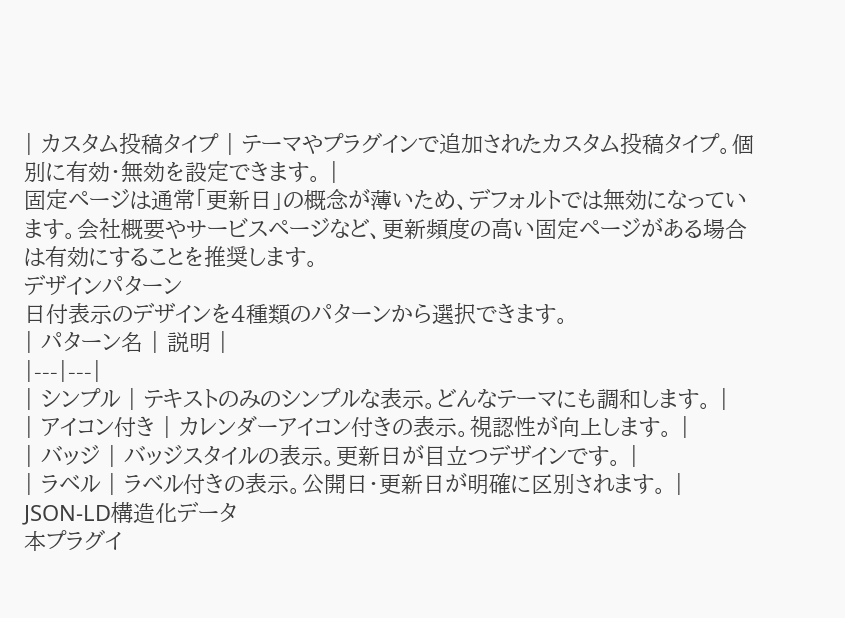| カスタム投稿タイプ | テーマやプラグインで追加されたカスタム投稿タイプ。個別に有効・無効を設定できます。 |
固定ページは通常「更新日」の概念が薄いため、デフォルトでは無効になっています。会社概要やサービスページなど、更新頻度の高い固定ページがある場合は有効にすることを推奨します。
デザインパターン
日付表示のデザインを4種類のパターンから選択できます。
| パターン名 | 説明 |
|---|---|
| シンプル | テキストのみのシンプルな表示。どんなテーマにも調和します。 |
| アイコン付き | カレンダーアイコン付きの表示。視認性が向上します。 |
| バッジ | バッジスタイルの表示。更新日が目立つデザインです。 |
| ラベル | ラベル付きの表示。公開日・更新日が明確に区別されます。 |
JSON-LD構造化データ
本プラグイ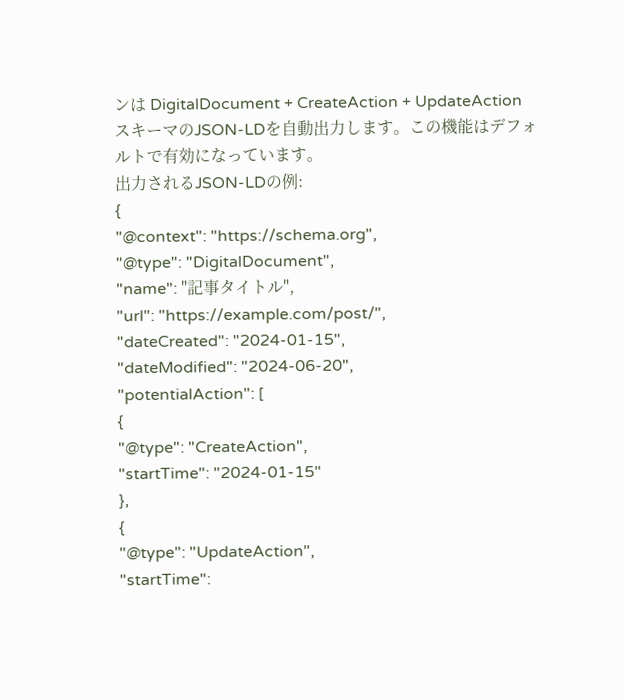ンは DigitalDocument + CreateAction + UpdateAction スキーマのJSON-LDを自動出力します。この機能はデフォルトで有効になっています。
出力されるJSON-LDの例:
{
"@context": "https://schema.org",
"@type": "DigitalDocument",
"name": "記事タイトル",
"url": "https://example.com/post/",
"dateCreated": "2024-01-15",
"dateModified": "2024-06-20",
"potentialAction": [
{
"@type": "CreateAction",
"startTime": "2024-01-15"
},
{
"@type": "UpdateAction",
"startTime":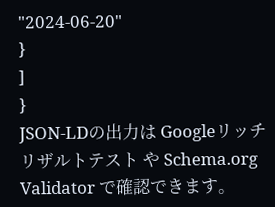"2024-06-20"
}
]
}
JSON-LDの出力は Googleリッチリザルトテスト や Schema.org Validator で確認できます。